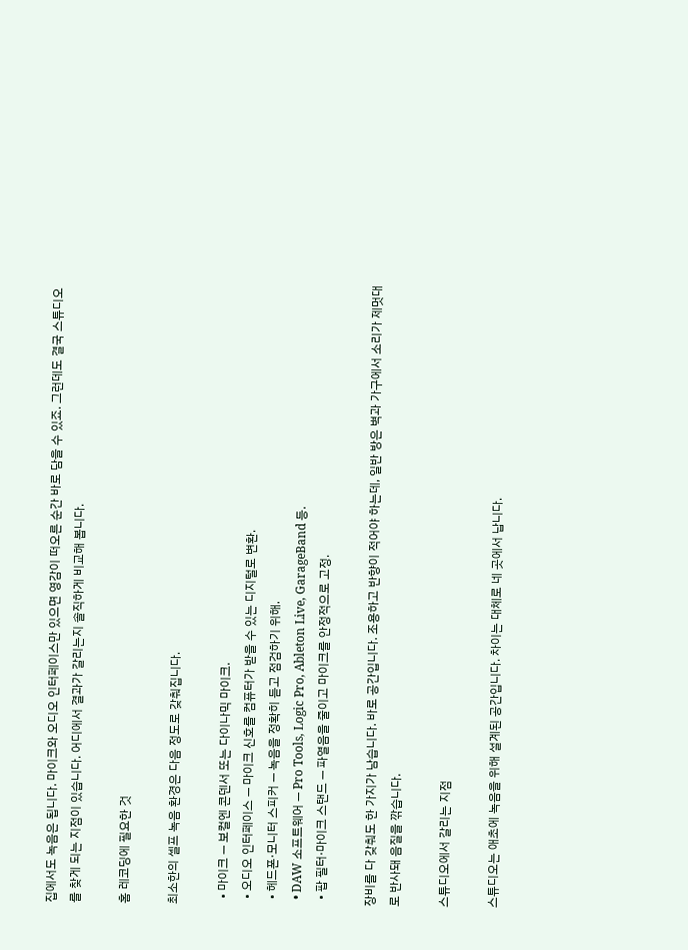집에서도 녹음은 됩니다. 마이크와 오디오 인터페이스만 있으면 영감이 떠오른 순간 바로 담을 수 있죠. 그런데도 결국 스튜디오를 찾게 되는 지점이 있습니다. 어디에서 결과가 갈리는지 솔직하게 비교해 봅니다.

홈 레코딩에 필요한 것

최소한의 셀프 녹음 환경은 다음 정도로 갖춰집니다.

  • 마이크 — 보컬엔 콘덴서 또는 다이나믹 마이크.
  • 오디오 인터페이스 — 마이크 신호를 컴퓨터가 받을 수 있는 디지털로 변환.
  • 헤드폰·모니터 스피커 — 녹음을 정확히 듣고 점검하기 위해.
  • DAW 소프트웨어 — Pro Tools, Logic Pro, Ableton Live, GarageBand 등.
  • 팝 필터·마이크 스탠드 — 파열음을 줄이고 마이크를 안정적으로 고정.

장비를 다 갖춰도 한 가지가 남습니다. 바로 공간입니다. 조용하고 반향이 적어야 하는데, 일반 방은 벽과 가구에서 소리가 제멋대로 반사돼 음질을 깎습니다.

스튜디오에서 갈리는 지점

스튜디오는 애초에 녹음을 위해 설계된 공간입니다. 차이는 대체로 네 곳에서 납니다.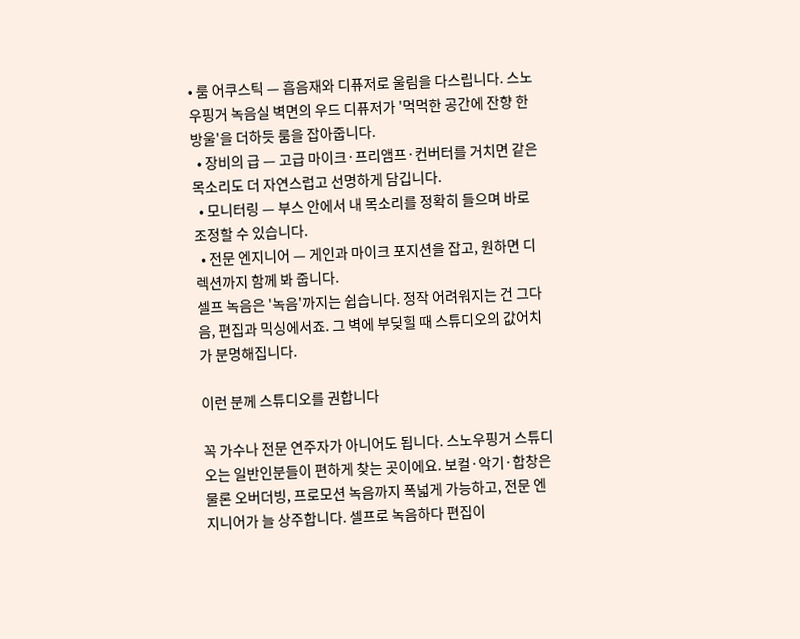• 룸 어쿠스틱 — 흡음재와 디퓨저로 울림을 다스립니다. 스노우핑거 녹음실 벽면의 우드 디퓨저가 '먹먹한 공간에 잔향 한 방울'을 더하듯 룸을 잡아줍니다.
  • 장비의 급 — 고급 마이크·프리앰프·컨버터를 거치면 같은 목소리도 더 자연스럽고 선명하게 담깁니다.
  • 모니터링 — 부스 안에서 내 목소리를 정확히 들으며 바로 조정할 수 있습니다.
  • 전문 엔지니어 — 게인과 마이크 포지션을 잡고, 원하면 디렉션까지 함께 봐 줍니다.
셀프 녹음은 '녹음'까지는 쉽습니다. 정작 어려워지는 건 그다음, 편집과 믹싱에서죠. 그 벽에 부딪힐 때 스튜디오의 값어치가 분명해집니다.

이런 분께 스튜디오를 권합니다

꼭 가수나 전문 연주자가 아니어도 됩니다. 스노우핑거 스튜디오는 일반인분들이 편하게 찾는 곳이에요. 보컬·악기·합창은 물론 오버더빙, 프로모션 녹음까지 폭넓게 가능하고, 전문 엔지니어가 늘 상주합니다. 셀프로 녹음하다 편집이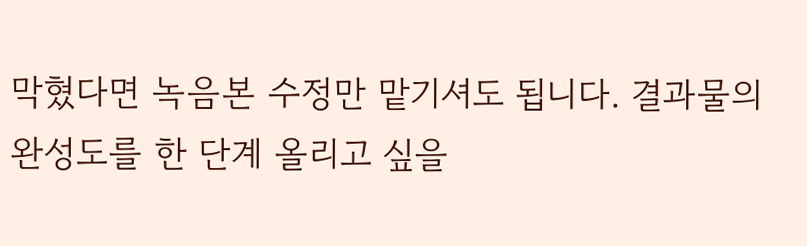막혔다면 녹음본 수정만 맡기셔도 됩니다. 결과물의 완성도를 한 단계 올리고 싶을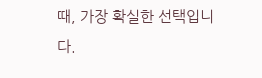때, 가장 확실한 선택입니다.